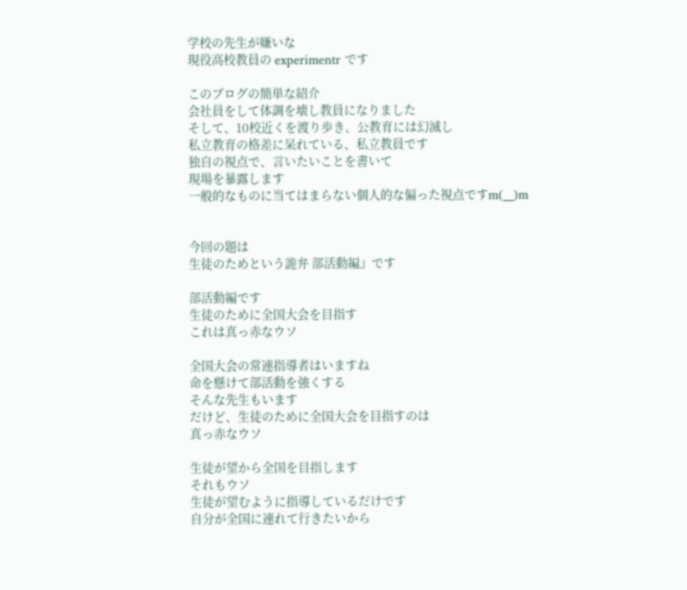学校の先生が嫌いな
現役高校教員の experimentr です

このブログの簡単な紹介
会社員をして体調を壊し教員になりました
そして、10校近くを渡り歩き、公教育には幻滅し
私立教育の格差に呆れている、私立教員です
独自の視点で、言いたいことを書いて
現場を暴露します
一般的なものに当てはまらない個人的な偏った視点ですm(__)m


今回の題は
生徒のためという詭弁 部活動編』です

部活動編です
生徒のために全国大会を目指す
これは真っ赤なウソ

全国大会の常連指導者はいますね
命を懸けて部活動を強くする
そんな先生もいます
だけど、生徒のために全国大会を目指すのは
真っ赤なウソ

生徒が望から全国を目指します
それもウソ
生徒が望むように指導しているだけです
自分が全国に連れて行きたいから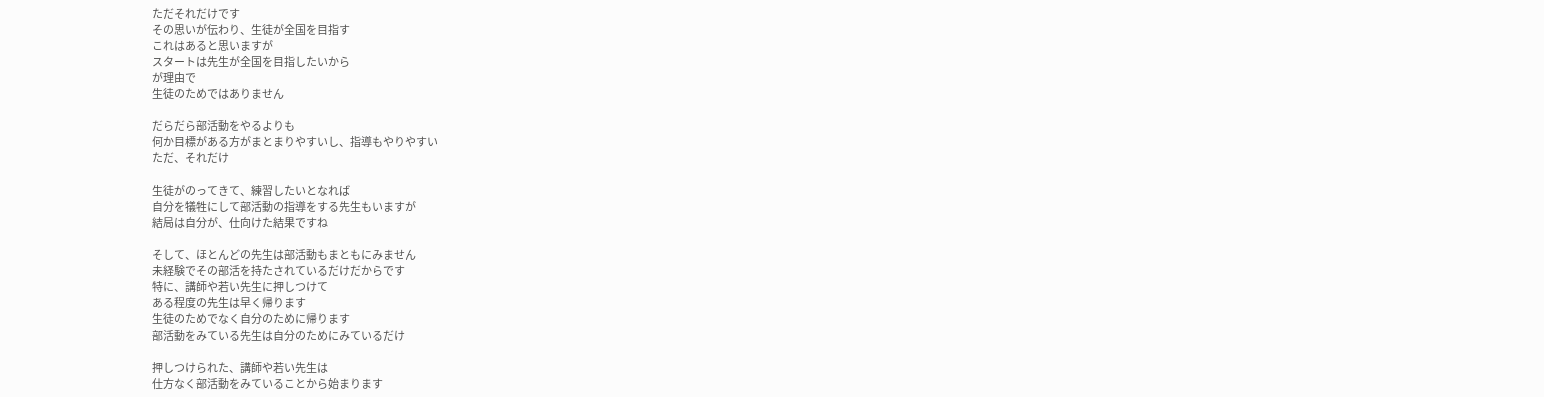ただそれだけです
その思いが伝わり、生徒が全国を目指す
これはあると思いますが
スタートは先生が全国を目指したいから
が理由で
生徒のためではありません

だらだら部活動をやるよりも
何か目標がある方がまとまりやすいし、指導もやりやすい
ただ、それだけ

生徒がのってきて、練習したいとなれば
自分を犠牲にして部活動の指導をする先生もいますが
結局は自分が、仕向けた結果ですね

そして、ほとんどの先生は部活動もまともにみません
未経験でその部活を持たされているだけだからです
特に、講師や若い先生に押しつけて
ある程度の先生は早く帰ります
生徒のためでなく自分のために帰ります
部活動をみている先生は自分のためにみているだけ

押しつけられた、講師や若い先生は
仕方なく部活動をみていることから始まります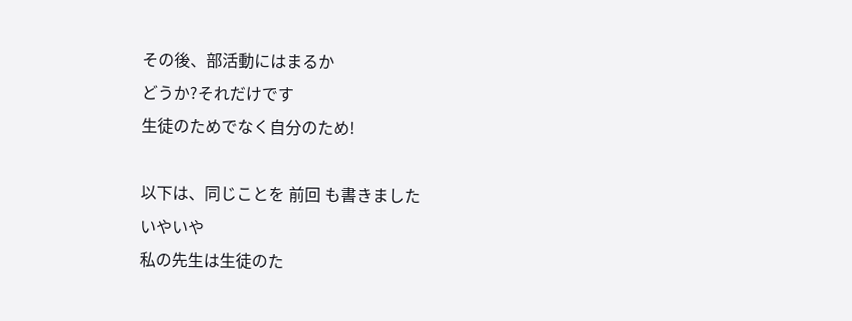その後、部活動にはまるか
どうか?それだけです
生徒のためでなく自分のため!

以下は、同じことを 前回 も書きました
いやいや
私の先生は生徒のた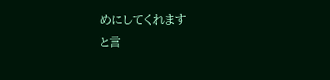めにしてくれます
と言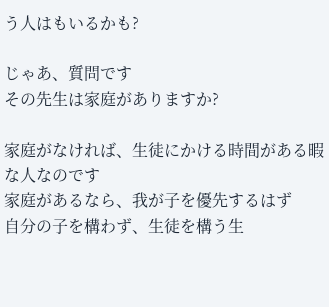う人はもいるかも?

じゃあ、質問です
その先生は家庭がありますか?

家庭がなければ、生徒にかける時間がある暇な人なのです
家庭があるなら、我が子を優先するはず
自分の子を構わず、生徒を構う生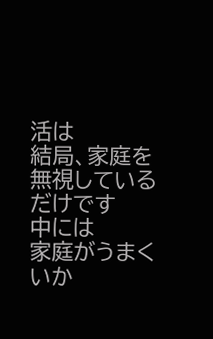活は
結局、家庭を無視しているだけです
中には
家庭がうまくいか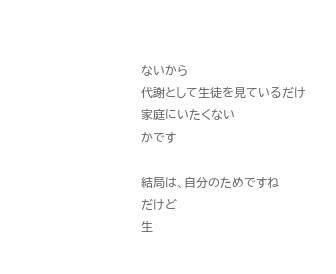ないから
代謝として生徒を見ているだけ
家庭にいたくない
かです

結局は、自分のためですね
だけど
生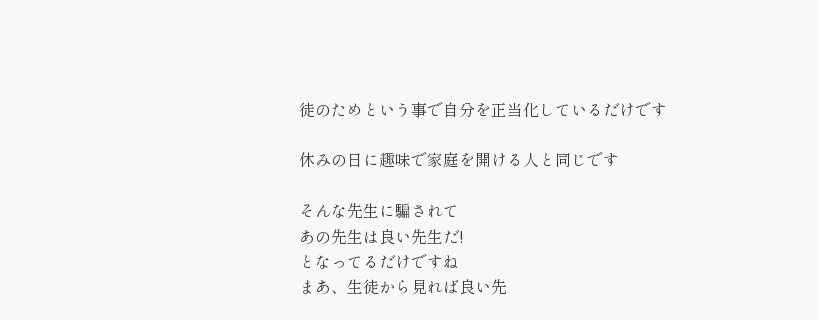徒のためという事で自分を正当化しているだけです

休みの日に趣味で家庭を開ける人と同じです

そんな先生に騙されて
あの先生は良い先生だ!
となってるだけですね
まあ、生徒から見れば良い先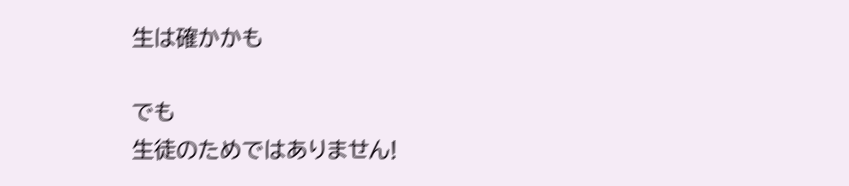生は確かかも

でも
生徒のためではありません!